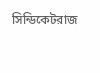সিন্ডিকেটরাজ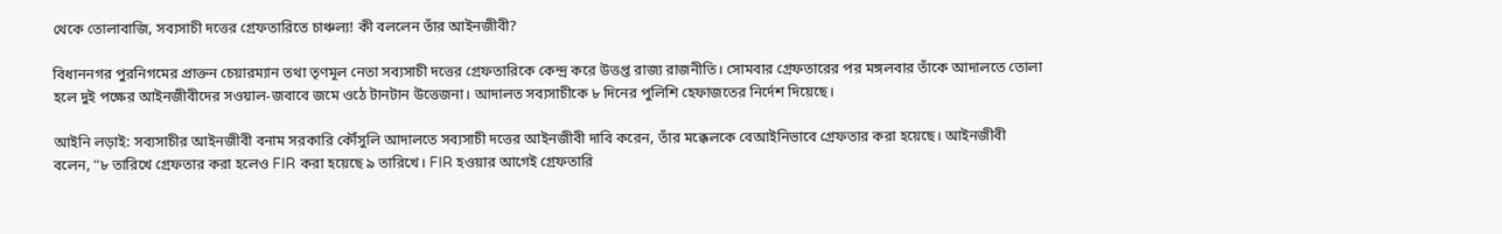থেকে তোলাবাজি, সব্যসাচী দত্তের গ্রেফতারিতে চাঞ্চল্য! কী বললেন তাঁর আইনজীবী?

বিধাননগর পুরনিগমের প্রাক্তন চেয়ারম্যান তথা তৃণমূল নেতা সব্যসাচী দত্তের গ্রেফতারিকে কেন্দ্র করে উত্তপ্ত রাজ্য রাজনীতি। সোমবার গ্রেফতারের পর মঙ্গলবার তাঁকে আদালতে তোলা হলে দুই পক্ষের আইনজীবীদের সওয়াল-জবাবে জমে ওঠে টানটান উত্তেজনা। আদালত সব্যসাচীকে ৮ দিনের পুলিশি হেফাজতের নির্দেশ দিয়েছে।

আইনি লড়াই: সব্যসাচীর আইনজীবী বনাম সরকারি কৌঁসুলি আদালতে সব্যসাচী দত্তের আইনজীবী দাবি করেন, তাঁর মক্কেলকে বেআইনিভাবে গ্রেফতার করা হয়েছে। আইনজীবী বলেন, ‘‘৮ তারিখে গ্রেফতার করা হলেও FIR করা হয়েছে ৯ তারিখে। FIR হওয়ার আগেই গ্রেফতারি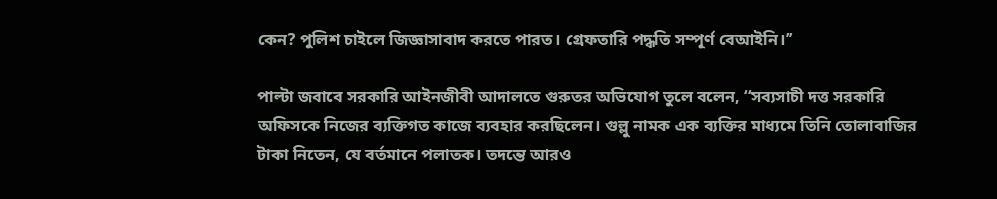কেন? পুলিশ চাইলে জিজ্ঞাসাবাদ করতে পারত। গ্রেফতারি পদ্ধতি সম্পূর্ণ বেআইনি।’’

পাল্টা জবাবে সরকারি আইনজীবী আদালতে গুরুতর অভিযোগ তুলে বলেন, ‘‘সব্যসাচী দত্ত সরকারি অফিসকে নিজের ব্যক্তিগত কাজে ব্যবহার করছিলেন। গুল্লু নামক এক ব্যক্তির মাধ্যমে তিনি তোলাবাজির টাকা নিতেন, যে বর্তমানে পলাতক। তদন্তে আরও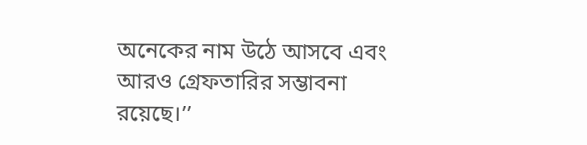অনেকের নাম উঠে আসবে এবং আরও গ্রেফতারির সম্ভাবনা রয়েছে।’’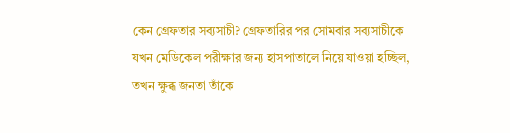কেন গ্রেফতার সব্যসাচী? গ্রেফতারির পর সোমবার সব্যসাচীকে যখন মেডিকেল পরীক্ষার জন্য হাসপাতালে নিয়ে যাওয়া হচ্ছিল, তখন ক্ষুব্ধ জনতা তাঁকে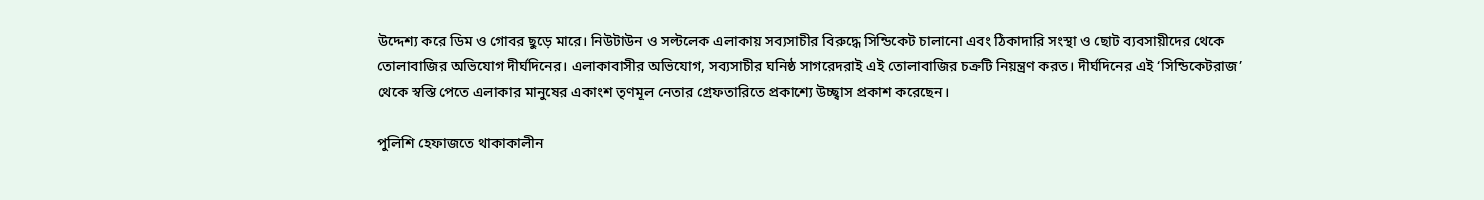উদ্দেশ্য করে ডিম ও গোবর ছুড়ে মারে। নিউটাউন ও সল্টলেক এলাকায় সব্যসাচীর বিরুদ্ধে সিন্ডিকেট চালানো এবং ঠিকাদারি সংস্থা ও ছোট ব্যবসায়ীদের থেকে তোলাবাজির অভিযোগ দীর্ঘদিনের। এলাকাবাসীর অভিযোগ, সব্যসাচীর ঘনিষ্ঠ সাগরেদরাই এই তোলাবাজির চক্রটি নিয়ন্ত্রণ করত। দীর্ঘদিনের এই ‘সিন্ডিকেটরাজ’ থেকে স্বস্তি পেতে এলাকার মানুষের একাংশ তৃণমূল নেতার গ্রেফতারিতে প্রকাশ্যে উচ্ছ্বাস প্রকাশ করেছেন।

পুলিশি হেফাজতে থাকাকালীন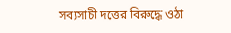সব্যসাচী দত্তের বিরুদ্ধে ওঠা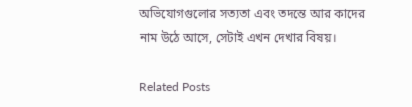অভিযোগগুলোর সত্যতা এবং তদন্তে আর কাদের নাম উঠে আসে, সেটাই এখন দেখার বিষয়।

Related Posts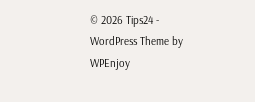© 2026 Tips24 - WordPress Theme by WPEnjoy